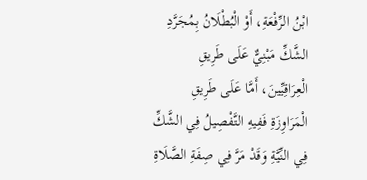ابْنُ الرِّفْعَةِ، أَوْ الْبُطْلَانُ بِمُجَرَّدِ الشَّكِّ مَبْنِيٌّ عَلَى طَرِيقِ الْعِرَاقِيِّينَ، أَمَّا عَلَى طَرِيقِ الْمَرَاوِزَةِ فَفِيهِ التَّفْصِيلُ فِي الشَّكِّ فِي النِّيَّةِ وَقَدْ مَرَّ فِي صِفَةِ الصَّلَاةِ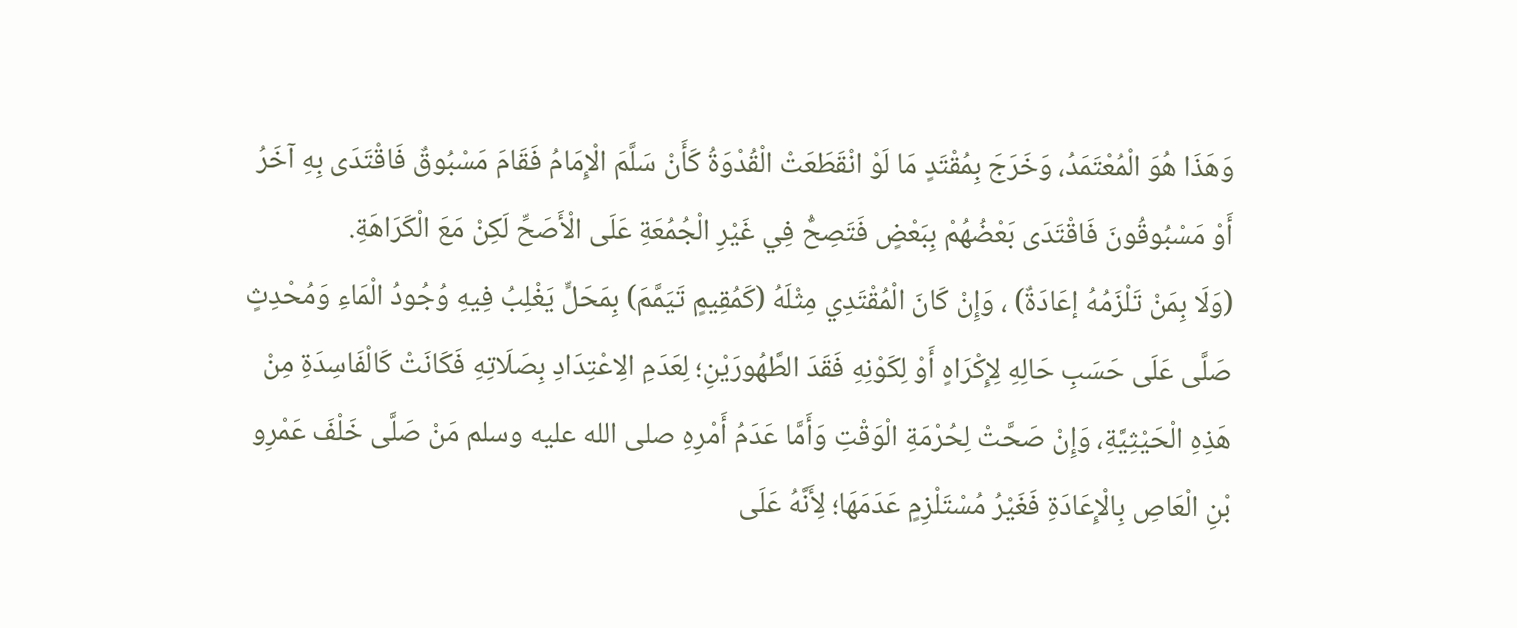وَهَذَا هُوَ الْمُعْتَمَدُ، وَخَرَجَ بِمُقْتَدٍ مَا لَوْ انْقَطَعَتْ الْقُدْوَةُ كَأَنْ سَلَّمَ الْإِمَامُ فَقَامَ مَسْبُوقٌ فَاقْتَدَى بِهِ آخَرُ أَوْ مَسْبُوقُونَ فَاقْتَدَى بَعْضُهُمْ بِبَعْضٍ فَتَصِحُّ فِي غَيْرِ الْجُمُعَةِ عَلَى الْأَصَحِّ لَكِنْ مَعَ الْكَرَاهَةِ.
(وَلَا بِمَنْ تَلْزَمُهُ إعَادَةٌ) ، وَإِنْ كَانَ الْمُقْتَدِي مِثْلَهُ (كَمُقِيمٍ تَيَمَّمَ) بِمَحَلٍّ يَغْلِبُ فِيهِ وُجُودُ الْمَاءِ وَمُحْدِثٍ صَلَّى عَلَى حَسَبِ حَالِهِ لِإِكْرَاهٍ أَوْ لِكَوْنِهِ فَقَدَ الطَّهُورَيْنِ؛ لِعَدَمِ الِاعْتِدَادِ بِصَلَاتِهِ فَكَانَتْ كَالْفَاسِدَةِ مِنْ هَذِهِ الْحَيْثِيَّةِ، وَإِنْ صَحَّتْ لِحُرْمَةِ الْوَقْتِ وَأَمَّا عَدَمُ أَمْرِهِ صلى الله عليه وسلم مَنْ صَلَّى خَلْفَ عَمْرِو بْنِ الْعَاصِ بِالْإِعَادَةِ فَغَيْرُ مُسْتَلْزِمٍ عَدَمَهَا؛ لِأَنَّهُ عَلَى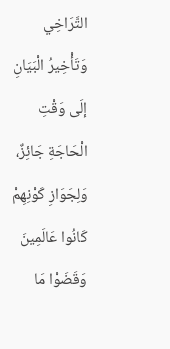التَّرَاخِي وَتَأْخِيرُ الْبَيَانِ إلَى وَقْتِ الْحَاجَةِ جَائِزٌ، وَلِجَوَازِ كَوْنِهِمْ كَانُوا عَالَمِينَ وَقَضَوْا مَا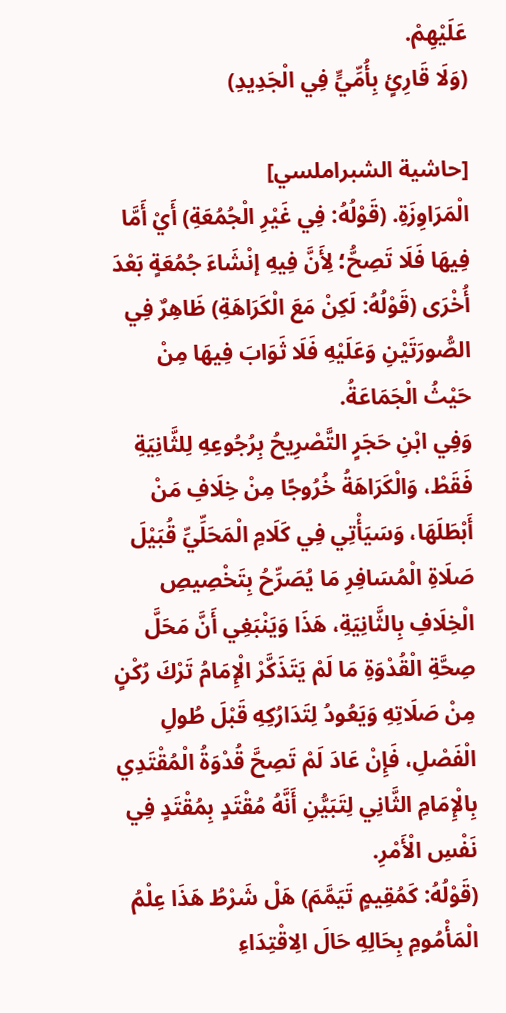عَلَيْهِمْ.
(وَلَا قَارِئٍ بِأُمِّيٍّ فِي الْجَدِيدِ)

[حاشية الشبراملسي]
الْمَرَاوِزَةِ. (قَوْلُهُ: فِي غَيْرِ الْجُمُعَةِ) أَيْ أَمَّا فِيهَا فَلَا تَصِحُّ؛ لِأَنَّ فِيهِ إنْشَاءَ جُمُعَةٍ بَعْدَ أُخْرَى (قَوْلُهُ: لَكِنْ مَعَ الْكَرَاهَةِ) ظَاهِرٌ فِي الصُّورَتَيْنِ وَعَلَيْهِ فَلَا ثَوَابَ فِيهَا مِنْ حَيْثُ الْجَمَاعَةُ.
وَفِي ابْنِ حَجَرٍ التَّصْرِيحُ بِرُجُوعِهِ لِلثَّانِيَةِ فَقَطْ، وَالْكَرَاهَةُ خُرُوجًا مِنْ خِلَافِ مَنْ أَبْطَلَهَا، وَسَيَأْتِي فِي كَلَامِ الْمَحَلِّيِّ قُبَيْلَ صَلَاةِ الْمُسَافِرِ مَا يُصَرِّحُ بِتَخْصِيصِ الْخِلَافِ بِالثَّانِيَةِ، هَذَا وَيَنْبَغِي أَنَّ مَحَلَّ صِحَّةِ الْقُدْوَةِ مَا لَمْ يَتَذَكَّرْ الْإِمَامُ تَرْكَ رُكْنٍ مِنْ صَلَاتِهِ وَيَعُودُ لِتَدَارُكِهِ قَبْلَ طُولِ الْفَصْلِ، فَإِنْ عَادَ لَمْ تَصِحَّ قُدْوَةُ الْمُقْتَدِي بِالْإِمَامِ الثَّانِي لِتَبَيُّنِ أَنَّهُ مُقْتَدٍ بِمُقْتَدٍ فِي نَفْسِ الْأَمْرِ.
(قَوْلُهُ: كَمُقِيمٍ تَيَمَّمَ) هَلْ شَرْطُ هَذَا عِلْمُ الْمَأْمُومِ بِحَالِهِ حَالَ الِاقْتِدَاءِ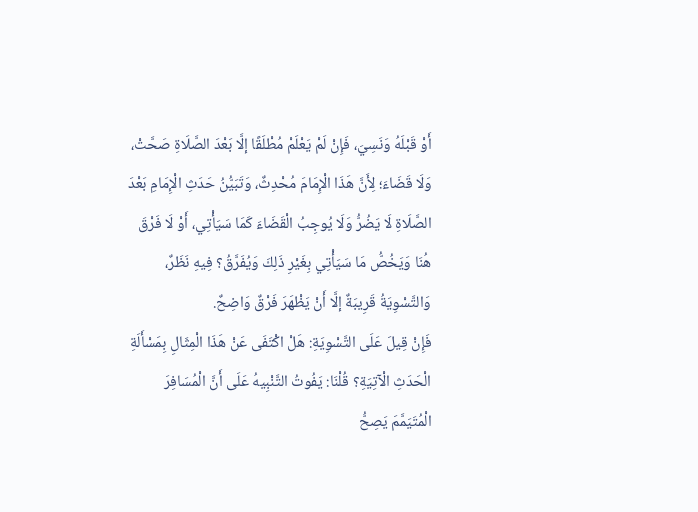أَوْ قَبْلَهُ وَنَسِيَ، فَإِنْ لَمْ يَعْلَمْ مُطْلَقًا إلَّا بَعْدَ الصَّلَاةِ صَحَّتْ، وَلَا قَضَاءَ؛ لِأَنَّ هَذَا الْإِمَامَ مُحْدِثٌ، وَتَبَيُّنُ حَدَثِ الْإِمَامِ بَعْدَ الصَّلَاةِ لَا يَضُرُّ وَلَا يُوجِبُ الْقَضَاءَ كَمَا سَيَأْتِي، أَوْ لَا فَرْقَ هُنَا وَيَخُصُّ مَا سَيَأْتِي بِغَيْرِ ذَلِكَ وَيُفَرَّقُ؟ فِيهِ نَظَرٌ، وَالتَّسْوِيَةُ قَرِيبَةٌ إلَّا أَنْ يَظْهَرَ فَرْقٌ وَاضِحٌ.
فَإِنْ قِيلَ عَلَى التَّسْوِيَةِ: هَلْ اكْتَفَى عَنْ هَذَا الْمِثَالِ بِمَسْأَلَةِ الْحَدَثِ الْآتِيَةِ؟ قُلْنَا: يَفُوتُ التَّنْبِيهُ عَلَى أَنَّ الْمُسَافِرَ الْمُتَيَمَّمَ يَصِحُّ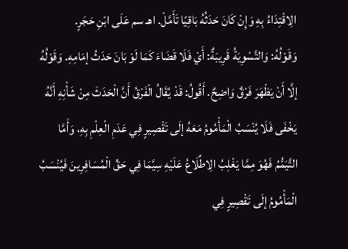الِاقْتِدَاءُ بِهِ وَإِنْ كَانَ حَدَثُهُ بَاقِيًا تَأَمَّلْ. اهـ سم عَلَى ابْنِ حَجَرٍ.
وَقَوْلُهُ: وَالتَّسْوِيَةُ قَرِيبَةٌ: أَيْ فَلَا قَضَاءَ كَمَا لَوْ بَانَ حَدَثُ إمَامِهِ. وَقَوْلُهُ إلَّا أَنْ يَظْهَرَ فَرْقٌ وَاضِحٌ. أَقُولُ: قَدْ يُقَالُ الْفَرْقُ أَنَّ الْحَدَثَ مِنْ شَأْنِهِ أَنَّهُ يَخْفَى فَلَا يُنْسَبُ الْمَأْمُومُ مَعَهُ إلَى تَقْصِيرٍ فِي عَدَمِ الْعِلْمِ بِهِ، وَأَمَّا التَّيَمُّمُ فَهُوَ مِمَّا يَغْلِبُ الِاطِّلَاعُ عَلَيْهِ سِيَّمَا فِي حَقِّ الْمُسَافِرِينَ فَيُنْسَبُ الْمَأْمُومُ إلَى تَقْصِيرٍ فِي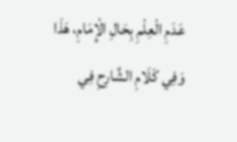عَدَمِ الْعِلْمِ بِحَالِ الْإِمَامِ، هَذَا وَفِي كَلَامِ الشَّارِحِ فِي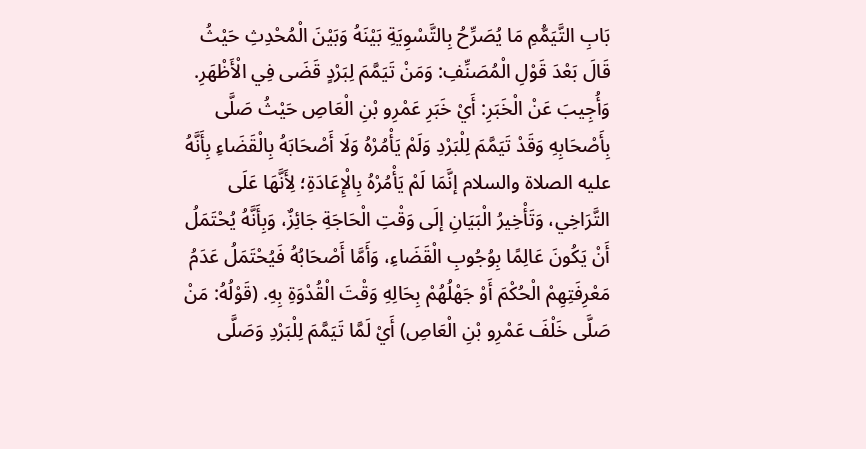بَابِ التَّيَمُّمِ مَا يُصَرِّحُ بِالتَّسْوِيَةِ بَيْنَهُ وَبَيْنَ الْمُحْدِثِ حَيْثُ قَالَ بَعْدَ قَوْلِ الْمُصَنِّفِ: وَمَنْ تَيَمَّمَ لِبَرْدٍ قَضَى فِي الْأَظْهَرِ.
وَأُجِيبَ عَنْ الْخَبَرِ: أَيْ خَبَرِ عَمْرِو بْنِ الْعَاصِ حَيْثُ صَلَّى بِأَصْحَابِهِ وَقَدْ تَيَمَّمَ لِلْبَرْدِ وَلَمْ يَأْمُرْهُ وَلَا أَصْحَابَهُ بِالْقَضَاءِ بِأَنَّهُ عليه الصلاة والسلام إنَّمَا لَمْ يَأْمُرْهُ بِالْإِعَادَةِ؛ لِأَنَّهَا عَلَى التَّرَاخِي، وَتَأْخِيرُ الْبَيَانِ إلَى وَقْتِ الْحَاجَةِ جَائِزٌ، وَبِأَنَّهُ يُحْتَمَلُ أَنْ يَكُونَ عَالِمًا بِوُجُوبِ الْقَضَاءِ، وَأَمَّا أَصْحَابُهُ فَيُحْتَمَلُ عَدَمُ مَعْرِفَتِهِمْ الْحُكْمَ أَوْ جَهْلُهُمْ بِحَالِهِ وَقْتَ الْقُدْوَةِ بِهِ. (قَوْلُهُ: مَنْ صَلَّى خَلْفَ عَمْرِو بْنِ الْعَاصِ) أَيْ لَمَّا تَيَمَّمَ لِلْبَرْدِ وَصَلَّى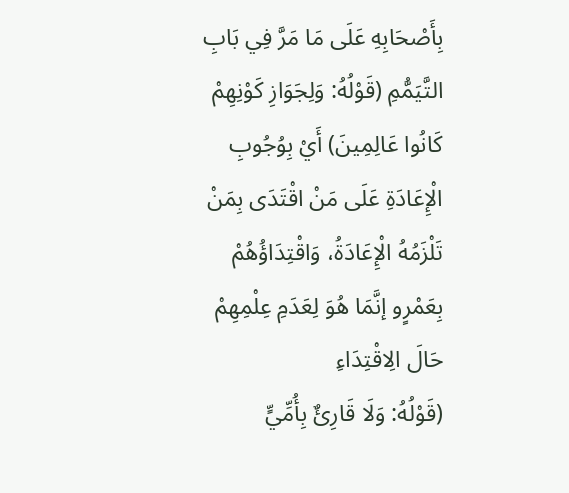بِأَصْحَابِهِ عَلَى مَا مَرَّ فِي بَابِ التَّيَمُّمِ (قَوْلُهُ: وَلِجَوَازِ كَوْنِهِمْ كَانُوا عَالِمِينَ) أَيْ بِوُجُوبِ الْإِعَادَةِ عَلَى مَنْ اقْتَدَى بِمَنْ تَلْزَمُهُ الْإِعَادَةُ، وَاقْتِدَاؤُهُمْ بِعَمْرٍو إنَّمَا هُوَ لِعَدَمِ عِلْمِهِمْ حَالَ الِاقْتِدَاءِ
(قَوْلُهُ: وَلَا قَارِئٌ بِأُمِّيٍّ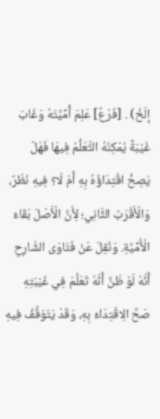إلَخْ) . [فَرْعٌ] عَلِمَ أُمِّيَّتَهُ وَغَابَ غَيْبَةً يُمْكِنُهُ التَّعَلُّمُ فِيهَا فَهَلْ يَصِحُّ اقْتِدَاؤُهُ بِهِ أَمْ لَا؟ فِيهِ نَظَرٌ، وَالْأَقْرَبُ الثَّانِي؛ لِأَنَّ الْأَصْلَ بَقَاءُ الْأُمِّيَّةِ. وَنُقِلَ عَنْ فَتَاوَى الشَّارِحِ أَنَّهُ لَوْ ظَنَّ أَنَّهُ تَعَلَّمَ فِي غَيْبَتِهِ صَحَّ الِاقْتِدَاءُ بِهِ، وَقَدْ يَتَوَقَّفُ فِيهِ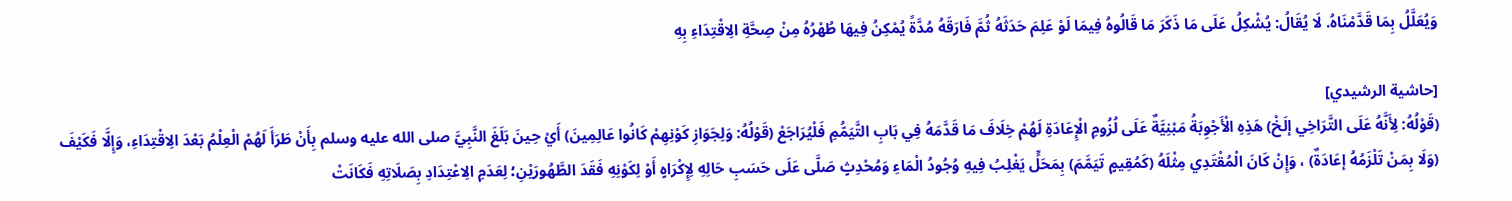وَيُعَلَّلُ بِمَا قَدَّمْنَاهُ. لَا يُقَالُ: يُشْكِلُ عَلَى مَا ذَكَرَ مَا قَالُوهُ فِيمَا لَوْ عَلِمَ حَدَثَهُ ثُمَّ فَارَقَهُ مُدَّةً يُمْكِنُ فِيهَا طُهْرُهُ مِنْ صِحَّةِ الِاقْتِدَاءِ بِهِ

[حاشية الرشيدي]
(قَوْلُهُ: لِأَنَّهُ عَلَى التَّرَاخِي إلَخْ) هَذِهِ الْأَجْوِبَةُ مَبْنِيَّةٌ عَلَى لُزُومِ الْإِعَادَةِ لَهُمْ خِلَافَ مَا قَدَّمَهُ فِي بَابِ التَّيَمُّمِ فَلْيُرَاجَعْ (قَوْلُهُ: وَلِجَوَازِ كَوْنِهِمْ كَانُوا عَالِمِينَ) أَيْ حِينَ بَلَغَ النَّبِيَّ صلى الله عليه وسلم بِأَنْ طَرَأَ لَهُمْ الْعِلْمُ بَعْدَ الِاقْتِدَاءِ، وَإِلَّا فَكَيْفَ
(وَلَا بِمَنْ تَلْزَمُهُ إعَادَةٌ) ، وَإِنْ كَانَ الْمُقْتَدِي مِثْلَهُ (كَمُقِيمٍ تَيَمَّمَ) بِمَحَلٍّ يَغْلِبُ فِيهِ وُجُودُ الْمَاءِ وَمُحْدِثٍ صَلَّى عَلَى حَسَبِ حَالِهِ لِإِكْرَاهٍ أَوْ لِكَوْنِهِ فَقَدَ الطَّهُورَيْنِ؛ لِعَدَمِ الِاعْتِدَادِ بِصَلَاتِهِ فَكَانَتْ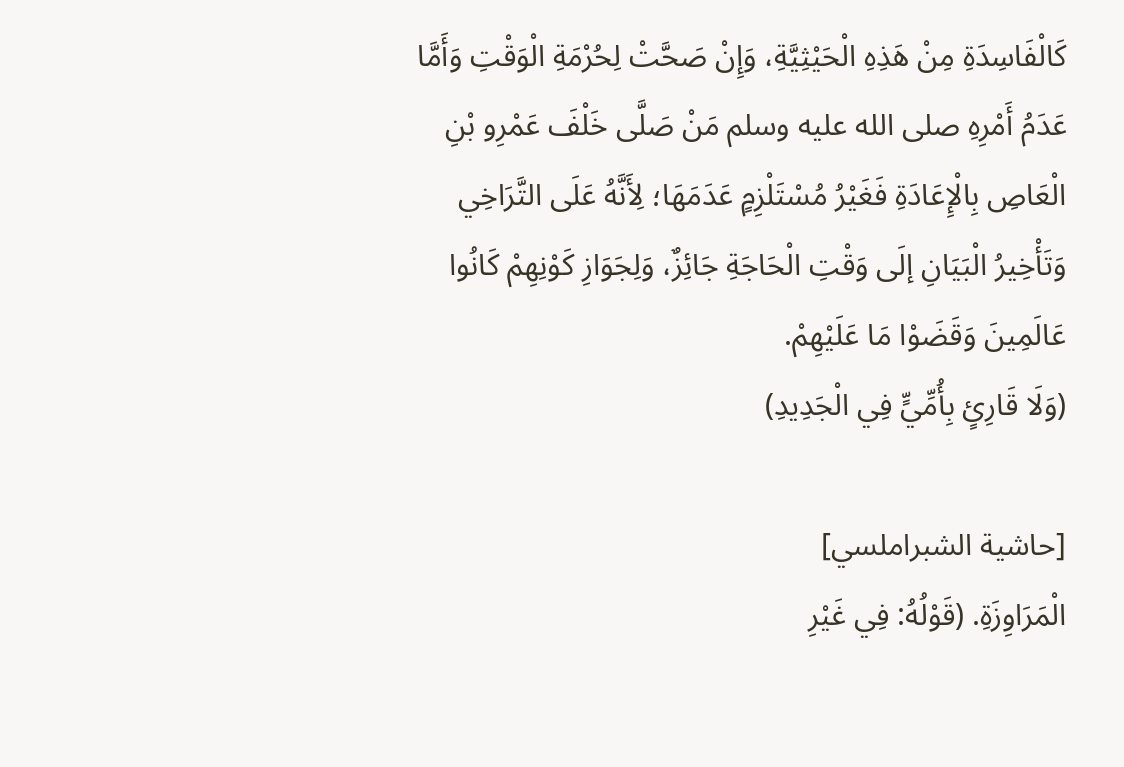كَالْفَاسِدَةِ مِنْ هَذِهِ الْحَيْثِيَّةِ، وَإِنْ صَحَّتْ لِحُرْمَةِ الْوَقْتِ وَأَمَّا عَدَمُ أَمْرِهِ صلى الله عليه وسلم مَنْ صَلَّى خَلْفَ عَمْرِو بْنِ الْعَاصِ بِالْإِعَادَةِ فَغَيْرُ مُسْتَلْزِمٍ عَدَمَهَا؛ لِأَنَّهُ عَلَى التَّرَاخِي وَتَأْخِيرُ الْبَيَانِ إلَى وَقْتِ الْحَاجَةِ جَائِزٌ، وَلِجَوَازِ كَوْنِهِمْ كَانُوا عَالَمِينَ وَقَضَوْا مَا عَلَيْهِمْ.
(وَلَا قَارِئٍ بِأُمِّيٍّ فِي الْجَدِيدِ)

[حاشية الشبراملسي]
الْمَرَاوِزَةِ. (قَوْلُهُ: فِي غَيْرِ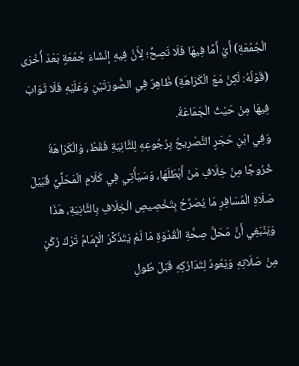الْجُمُعَةِ) أَيْ أَمَّا فِيهَا فَلَا تَصِحُّ؛ لِأَنَّ فِيهِ إنْشَاءَ جُمُعَةٍ بَعْدَ أُخْرَى (قَوْلُهُ: لَكِنْ مَعَ الْكَرَاهَةِ) ظَاهِرٌ فِي الصُّورَتَيْنِ وَعَلَيْهِ فَلَا ثَوَابَ فِيهَا مِنْ حَيْثُ الْجَمَاعَةُ.
وَفِي ابْنِ حَجَرٍ التَّصْرِيحُ بِرُجُوعِهِ لِلثَّانِيَةِ فَقَطْ، وَالْكَرَاهَةُ خُرُوجًا مِنْ خِلَافِ مَنْ أَبْطَلَهَا، وَسَيَأْتِي فِي كَلَامِ الْمَحَلِّيِّ قُبَيْلَ صَلَاةِ الْمُسَافِرِ مَا يُصَرِّحُ بِتَخْصِيصِ الْخِلَافِ بِالثَّانِيَةِ، هَذَا وَيَنْبَغِي أَنَّ مَحَلَّ صِحَّةِ الْقُدْوَةِ مَا لَمْ يَتَذَكَّرْ الْإِمَامُ تَرْكَ رُكْنٍ مِنْ صَلَاتِهِ وَيَعُودُ لِتَدَارُكِهِ قَبْلَ طُولِ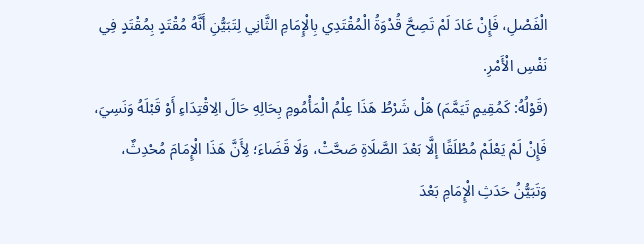الْفَصْلِ، فَإِنْ عَادَ لَمْ تَصِحَّ قُدْوَةُ الْمُقْتَدِي بِالْإِمَامِ الثَّانِي لِتَبَيُّنِ أَنَّهُ مُقْتَدٍ بِمُقْتَدٍ فِي نَفْسِ الْأَمْرِ.
(قَوْلُهُ: كَمُقِيمٍ تَيَمَّمَ) هَلْ شَرْطُ هَذَا عِلْمُ الْمَأْمُومِ بِحَالِهِ حَالَ الِاقْتِدَاءِ أَوْ قَبْلَهُ وَنَسِيَ، فَإِنْ لَمْ يَعْلَمْ مُطْلَقًا إلَّا بَعْدَ الصَّلَاةِ صَحَّتْ، وَلَا قَضَاءَ؛ لِأَنَّ هَذَا الْإِمَامَ مُحْدِثٌ، وَتَبَيُّنُ حَدَثِ الْإِمَامِ بَعْدَ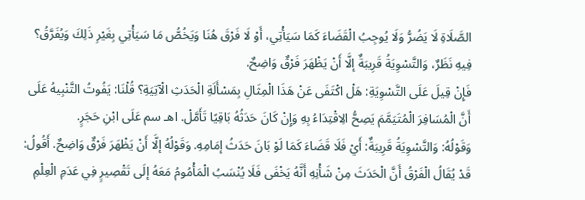الصَّلَاةِ لَا يَضُرُّ وَلَا يُوجِبُ الْقَضَاءَ كَمَا سَيَأْتِي، أَوْ لَا فَرْقَ هُنَا وَيَخُصُّ مَا سَيَأْتِي بِغَيْرِ ذَلِكَ وَيُفَرَّقُ؟ فِيهِ نَظَرٌ، وَالتَّسْوِيَةُ قَرِيبَةٌ إلَّا أَنْ يَظْهَرَ فَرْقٌ وَاضِحٌ.
فَإِنْ قِيلَ عَلَى التَّسْوِيَةِ: هَلْ اكْتَفَى عَنْ هَذَا الْمِثَالِ بِمَسْأَلَةِ الْحَدَثِ الْآتِيَةِ؟ قُلْنَا: يَفُوتُ التَّنْبِيهُ عَلَى أَنَّ الْمُسَافِرَ الْمُتَيَمَّمَ يَصِحُّ الِاقْتِدَاءُ بِهِ وَإِنْ كَانَ حَدَثُهُ بَاقِيًا تَأَمَّلْ. اهـ سم عَلَى ابْنِ حَجَرٍ.
وَقَوْلُهُ: وَالتَّسْوِيَةُ قَرِيبَةٌ: أَيْ فَلَا قَضَاءَ كَمَا لَوْ بَانَ حَدَثُ إمَامِهِ. وَقَوْلُهُ إلَّا أَنْ يَظْهَرَ فَرْقٌ وَاضِحٌ. أَقُولُ: قَدْ يُقَالُ الْفَرْقُ أَنَّ الْحَدَثَ مِنْ شَأْنِهِ أَنَّهُ يَخْفَى فَلَا يُنْسَبُ الْمَأْمُومُ مَعَهُ إلَى تَقْصِيرٍ فِي عَدَمِ الْعِلْمِ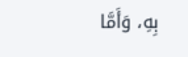بِهِ، وَأَمَّا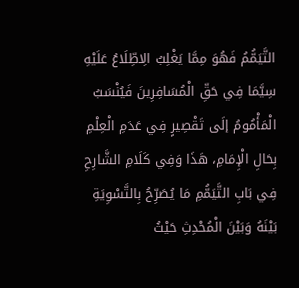التَّيَمُّمُ فَهُوَ مِمَّا يَغْلِبُ الِاطِّلَاعُ عَلَيْهِ سِيَّمَا فِي حَقِّ الْمُسَافِرِينَ فَيُنْسَبُ الْمَأْمُومُ إلَى تَقْصِيرٍ فِي عَدَمِ الْعِلْمِ بِحَالِ الْإِمَامِ، هَذَا وَفِي كَلَامِ الشَّارِحِ فِي بَابِ التَّيَمُّمِ مَا يُصَرِّحُ بِالتَّسْوِيَةِ بَيْنَهُ وَبَيْنَ الْمُحْدِثِ حَيْثُ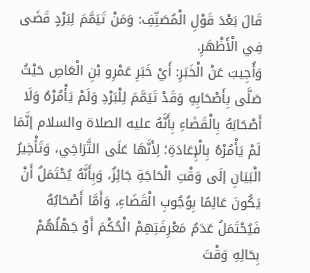قَالَ بَعْدَ قَوْلِ الْمُصَنِّفِ: وَمَنْ تَيَمَّمَ لِبَرْدٍ قَضَى فِي الْأَظْهَرِ.
وَأُجِيبَ عَنْ الْخَبَرِ: أَيْ خَبَرِ عَمْرِو بْنِ الْعَاصِ حَيْثُ صَلَّى بِأَصْحَابِهِ وَقَدْ تَيَمَّمَ لِلْبَرْدِ وَلَمْ يَأْمُرْهُ وَلَا أَصْحَابَهُ بِالْقَضَاءِ بِأَنَّهُ عليه الصلاة والسلام إنَّمَا لَمْ يَأْمُرْهُ بِالْإِعَادَةِ؛ لِأَنَّهَا عَلَى التَّرَاخِي، وَتَأْخِيرُ الْبَيَانِ إلَى وَقْتِ الْحَاجَةِ جَائِزٌ، وَبِأَنَّهُ يُحْتَمَلُ أَنْ يَكُونَ عَالِمًا بِوُجُوبِ الْقَضَاءِ، وَأَمَّا أَصْحَابُهُ فَيُحْتَمَلُ عَدَمُ مَعْرِفَتِهِمْ الْحُكْمَ أَوْ جَهْلُهُمْ بِحَالِهِ وَقْتَ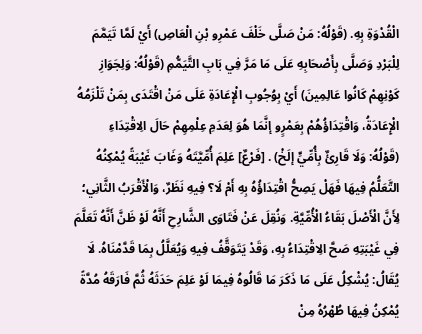الْقُدْوَةِ بِهِ. (قَوْلُهُ: مَنْ صَلَّى خَلْفَ عَمْرِو بْنِ الْعَاصِ) أَيْ لَمَّا تَيَمَّمَ لِلْبَرْدِ وَصَلَّى بِأَصْحَابِهِ عَلَى مَا مَرَّ فِي بَابِ التَّيَمُّمِ (قَوْلُهُ: وَلِجَوَازِ كَوْنِهِمْ كَانُوا عَالِمِينَ) أَيْ بِوُجُوبِ الْإِعَادَةِ عَلَى مَنْ اقْتَدَى بِمَنْ تَلْزَمُهُ الْإِعَادَةُ، وَاقْتِدَاؤُهُمْ بِعَمْرٍو إنَّمَا هُوَ لِعَدَمِ عِلْمِهِمْ حَالَ الِاقْتِدَاءِ
(قَوْلُهُ: وَلَا قَارِئٌ بِأُمِّيٍّ إلَخْ) . [فَرْعٌ] عَلِمَ أُمِّيَّتَهُ وَغَابَ غَيْبَةً يُمْكِنُهُ التَّعَلُّمُ فِيهَا فَهَلْ يَصِحُّ اقْتِدَاؤُهُ بِهِ أَمْ لَا؟ فِيهِ نَظَرٌ، وَالْأَقْرَبُ الثَّانِي؛ لِأَنَّ الْأَصْلَ بَقَاءُ الْأُمِّيَّةِ. وَنُقِلَ عَنْ فَتَاوَى الشَّارِحِ أَنَّهُ لَوْ ظَنَّ أَنَّهُ تَعَلَّمَ فِي غَيْبَتِهِ صَحَّ الِاقْتِدَاءُ بِهِ، وَقَدْ يَتَوَقَّفُ فِيهِ وَيُعَلَّلُ بِمَا قَدَّمْنَاهُ. لَا يُقَالُ: يُشْكِلُ عَلَى مَا ذَكَرَ مَا قَالُوهُ فِيمَا لَوْ عَلِمَ حَدَثَهُ ثُمَّ فَارَقَهُ مُدَّةً يُمْكِنُ فِيهَا طُهْرُهُ مِنْ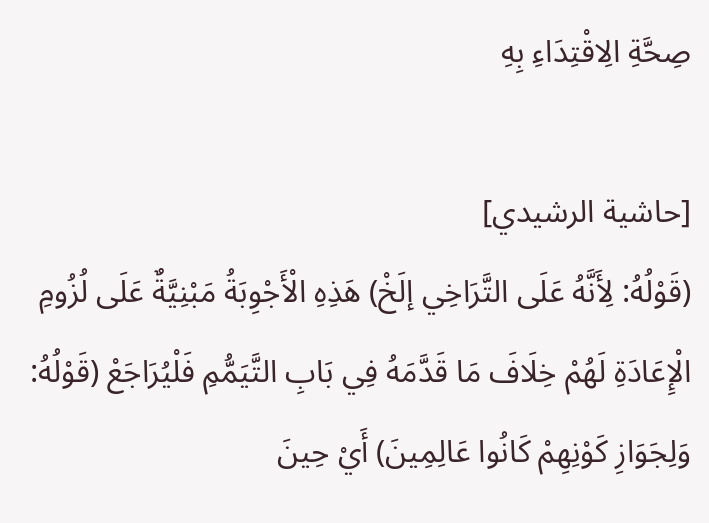صِحَّةِ الِاقْتِدَاءِ بِهِ

[حاشية الرشيدي]
(قَوْلُهُ: لِأَنَّهُ عَلَى التَّرَاخِي إلَخْ) هَذِهِ الْأَجْوِبَةُ مَبْنِيَّةٌ عَلَى لُزُومِ الْإِعَادَةِ لَهُمْ خِلَافَ مَا قَدَّمَهُ فِي بَابِ التَّيَمُّمِ فَلْيُرَاجَعْ (قَوْلُهُ: وَلِجَوَازِ كَوْنِهِمْ كَانُوا عَالِمِينَ) أَيْ حِينَ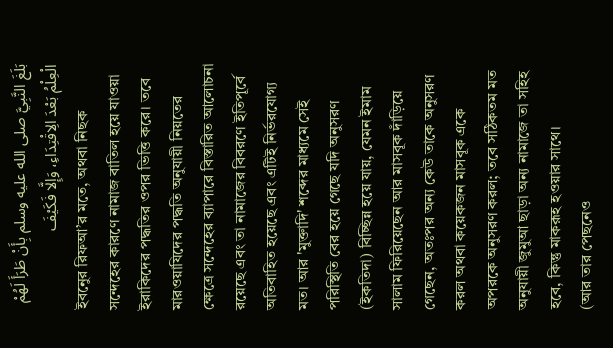بَلَغَ النَّبِيَّ صلى الله عليه وسلم بِأَنْ طَرَأَ لَهُمْ الْعِلْمُ بَعْدَ الِاقْتِدَاءِ، وَإِلَّا فَكَيْفَ
ইবনেুর রিফআ’র মতে, অথবা নিছক সন্দেহের কারণে নামাজ বাতিল হয়ে যাওয়া ইরাকিদের পদ্ধতির ওপর ভিত্তি করে। তবে মারওয়াযিদের পদ্ধতি অনুযায়ী নিয়তের ক্ষেত্রে সন্দেহের ব্যাপারে বিস্তারিত আলোচনা রয়েছে এবং তা নামাজের বিবরণে ইতিপূর্বে অতিবাহিত হয়েছে এবং এটিই নির্ভরযোগ্য মত। আর 'মুক্তাদি' শব্দের মাধ্যমে সেই পরিস্থিতি বের হয়ে গেছে যদি অনুসরণ (ইকতিদা) বিচ্ছিন্ন হয়ে যায়, যেমন ইমাম সালাম ফিরিয়েছেন আর মাসবূক দাঁড়িয়ে গেছেন, অতঃপর অন্য কেউ তাকে অনুসরণ করল অথবা কয়েকজন মাসবূক একে অপরকে অনুসরণ করল; তবে সঠিকতম মত অনুযায়ী জুমুআ ছাড়া অন্য নামাজে তা সহিহ হবে, কিন্তু মাকরূহ হওয়ার সাথে।
(আর তার পেছনেও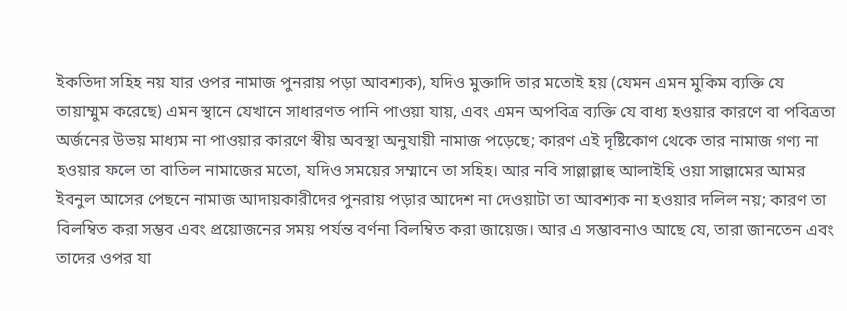ইকতিদা সহিহ নয় যার ওপর নামাজ পুনরায় পড়া আবশ্যক), যদিও মুক্তাদি তার মতোই হয় (যেমন এমন মুকিম ব্যক্তি যে তায়াম্মুম করেছে) এমন স্থানে যেখানে সাধারণত পানি পাওয়া যায়, এবং এমন অপবিত্র ব্যক্তি যে বাধ্য হওয়ার কারণে বা পবিত্রতা অর্জনের উভয় মাধ্যম না পাওয়ার কারণে স্বীয় অবস্থা অনুযায়ী নামাজ পড়েছে; কারণ এই দৃষ্টিকোণ থেকে তার নামাজ গণ্য না হওয়ার ফলে তা বাতিল নামাজের মতো, যদিও সময়ের সম্মানে তা সহিহ। আর নবি সাল্লাল্লাহু আলাইহি ওয়া সাল্লামের আমর ইবনুল আসের পেছনে নামাজ আদায়কারীদের পুনরায় পড়ার আদেশ না দেওয়াটা তা আবশ্যক না হওয়ার দলিল নয়; কারণ তা বিলম্বিত করা সম্ভব এবং প্রয়োজনের সময় পর্যন্ত বর্ণনা বিলম্বিত করা জায়েজ। আর এ সম্ভাবনাও আছে যে, তারা জানতেন এবং তাদের ওপর যা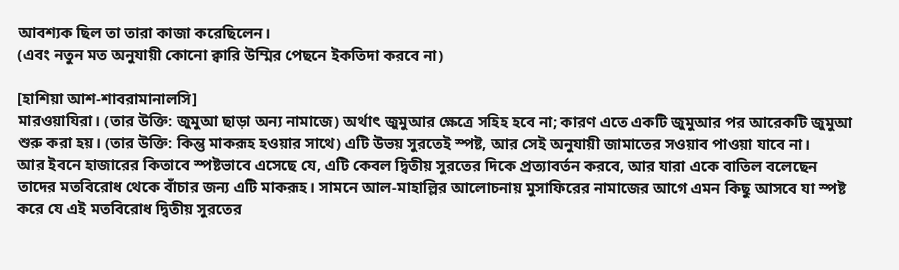আবশ্যক ছিল তা তারা কাজা করেছিলেন।
(এবং নতুন মত অনুযায়ী কোনো ক্বারি উম্মির পেছনে ইকতিদা করবে না)

[হাশিয়া আশ-শাবরামানালসি]
মারওয়াযিরা। (তার উক্তি: জুমুআ ছাড়া অন্য নামাজে) অর্থাৎ জুমুআর ক্ষেত্রে সহিহ হবে না; কারণ এতে একটি জুমুআর পর আরেকটি জুমুআ শুরু করা হয়। (তার উক্তি: কিন্তু মাকরূহ হওয়ার সাথে) এটি উভয় সুরতেই স্পষ্ট, আর সেই অনুযায়ী জামাতের সওয়াব পাওয়া যাবে না।
আর ইবনে হাজারের কিতাবে স্পষ্টভাবে এসেছে যে, এটি কেবল দ্বিতীয় সুরতের দিকে প্রত্যাবর্তন করবে, আর যারা একে বাতিল বলেছেন তাদের মতবিরোধ থেকে বাঁচার জন্য এটি মাকরূহ। সামনে আল-মাহাল্লির আলোচনায় মুসাফিরের নামাজের আগে এমন কিছু আসবে যা স্পষ্ট করে যে এই মতবিরোধ দ্বিতীয় সুরতের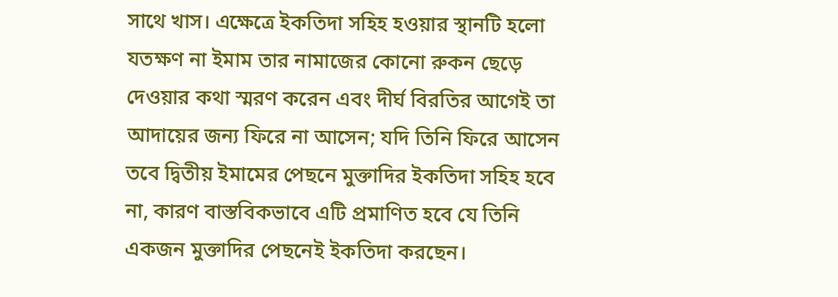সাথে খাস। এক্ষেত্রে ইকতিদা সহিহ হওয়ার স্থানটি হলো যতক্ষণ না ইমাম তার নামাজের কোনো রুকন ছেড়ে দেওয়ার কথা স্মরণ করেন এবং দীর্ঘ বিরতির আগেই তা আদায়ের জন্য ফিরে না আসেন; যদি তিনি ফিরে আসেন তবে দ্বিতীয় ইমামের পেছনে মুক্তাদির ইকতিদা সহিহ হবে না, কারণ বাস্তবিকভাবে এটি প্রমাণিত হবে যে তিনি একজন মুক্তাদির পেছনেই ইকতিদা করছেন।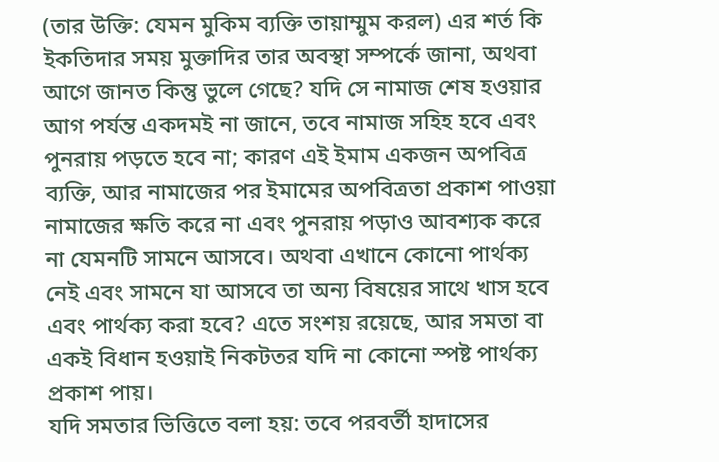(তার উক্তি: যেমন মুকিম ব্যক্তি তায়াম্মুম করল) এর শর্ত কি ইকতিদার সময় মুক্তাদির তার অবস্থা সম্পর্কে জানা, অথবা আগে জানত কিন্তু ভুলে গেছে? যদি সে নামাজ শেষ হওয়ার আগ পর্যন্ত একদমই না জানে, তবে নামাজ সহিহ হবে এবং পুনরায় পড়তে হবে না; কারণ এই ইমাম একজন অপবিত্র ব্যক্তি, আর নামাজের পর ইমামের অপবিত্রতা প্রকাশ পাওয়া নামাজের ক্ষতি করে না এবং পুনরায় পড়াও আবশ্যক করে না যেমনটি সামনে আসবে। অথবা এখানে কোনো পার্থক্য নেই এবং সামনে যা আসবে তা অন্য বিষয়ের সাথে খাস হবে এবং পার্থক্য করা হবে? এতে সংশয় রয়েছে, আর সমতা বা একই বিধান হওয়াই নিকটতর যদি না কোনো স্পষ্ট পার্থক্য প্রকাশ পায়।
যদি সমতার ভিত্তিতে বলা হয়: তবে পরবর্তী হাদাসের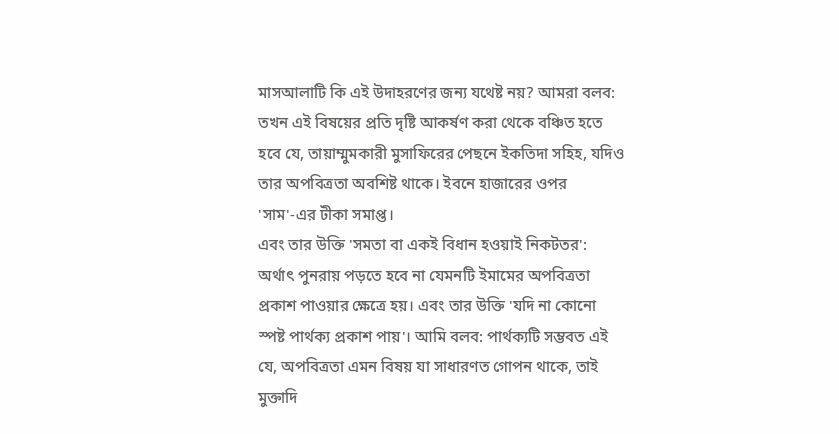মাসআলাটি কি এই উদাহরণের জন্য যথেষ্ট নয়? আমরা বলব: তখন এই বিষয়ের প্রতি দৃষ্টি আকর্ষণ করা থেকে বঞ্চিত হতে হবে যে, তায়াম্মুমকারী মুসাফিরের পেছনে ইকতিদা সহিহ, যদিও তার অপবিত্রতা অবশিষ্ট থাকে। ইবনে হাজারের ওপর 'সাম'-এর টীকা সমাপ্ত।
এবং তার উক্তি 'সমতা বা একই বিধান হওয়াই নিকটতর': অর্থাৎ পুনরায় পড়তে হবে না যেমনটি ইমামের অপবিত্রতা প্রকাশ পাওয়ার ক্ষেত্রে হয়। এবং তার উক্তি 'যদি না কোনো স্পষ্ট পার্থক্য প্রকাশ পায়'। আমি বলব: পার্থক্যটি সম্ভবত এই যে, অপবিত্রতা এমন বিষয় যা সাধারণত গোপন থাকে, তাই মুক্তাদি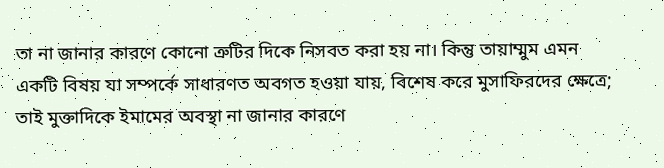তা না জানার কারণে কোনো ত্রুটির দিকে নিসবত করা হয় না। কিন্তু তায়াম্মুম এমন একটি বিষয় যা সম্পর্কে সাধারণত অবগত হওয়া যায়, বিশেষ করে মুসাফিরদের ক্ষেত্রে; তাই মুক্তাদিকে ইমামের অবস্থা না জানার কারণে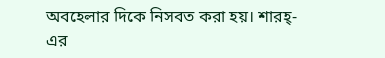অবহেলার দিকে নিসবত করা হয়। শারহ্-এর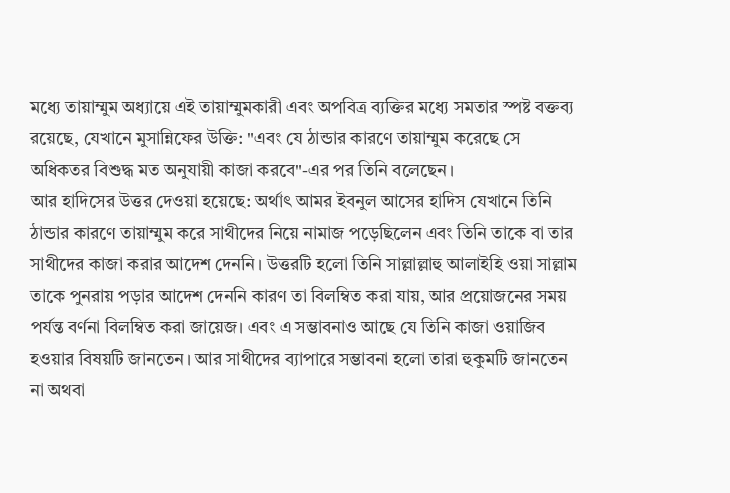মধ্যে তায়াম্মুম অধ্যায়ে এই তায়াম্মুমকারী এবং অপবিত্র ব্যক্তির মধ্যে সমতার স্পষ্ট বক্তব্য রয়েছে, যেখানে মুসান্নিফের উক্তি: "এবং যে ঠান্ডার কারণে তায়াম্মুম করেছে সে অধিকতর বিশুদ্ধ মত অনুযায়ী কাজা করবে"-এর পর তিনি বলেছেন।
আর হাদিসের উত্তর দেওয়া হয়েছে: অর্থাৎ আমর ইবনুল আসের হাদিস যেখানে তিনি ঠান্ডার কারণে তায়াম্মুম করে সাথীদের নিয়ে নামাজ পড়েছিলেন এবং তিনি তাকে বা তার সাথীদের কাজা করার আদেশ দেননি। উত্তরটি হলো তিনি সাল্লাল্লাহু আলাইহি ওয়া সাল্লাম তাকে পুনরায় পড়ার আদেশ দেননি কারণ তা বিলম্বিত করা যায়, আর প্রয়োজনের সময় পর্যন্ত বর্ণনা বিলম্বিত করা জায়েজ। এবং এ সম্ভাবনাও আছে যে তিনি কাজা ওয়াজিব হওয়ার বিষয়টি জানতেন। আর সাথীদের ব্যাপারে সম্ভাবনা হলো তারা হুকুমটি জানতেন না অথবা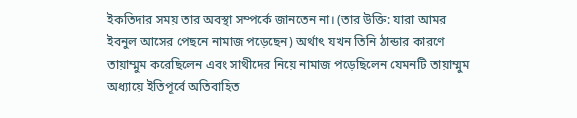ইকতিদার সময় তার অবস্থা সম্পর্কে জানতেন না। (তার উক্তি: যারা আমর ইবনুল আসের পেছনে নামাজ পড়েছেন) অর্থাৎ যখন তিনি ঠান্ডার কারণে তায়াম্মুম করেছিলেন এবং সাথীদের নিয়ে নামাজ পড়েছিলেন যেমনটি তায়াম্মুম অধ্যায়ে ইতিপূর্বে অতিবাহিত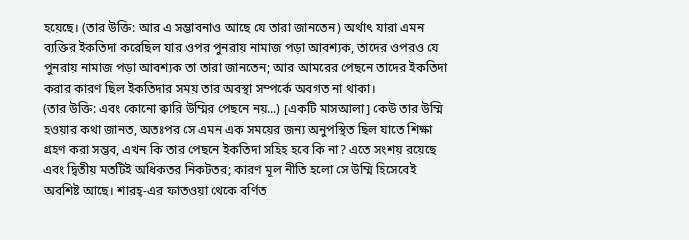হয়েছে। (তার উক্তি: আর এ সম্ভাবনাও আছে যে তারা জানতেন) অর্থাৎ যারা এমন ব্যক্তির ইকতিদা করেছিল যার ওপর পুনরায় নামাজ পড়া আবশ্যক, তাদের ওপরও যে পুনরায় নামাজ পড়া আবশ্যক তা তারা জানতেন; আর আমরের পেছনে তাদের ইকতিদা করার কারণ ছিল ইকতিদার সময় তার অবস্থা সম্পর্কে অবগত না থাকা।
(তার উক্তি: এবং কোনো ক্বারি উম্মির পেছনে নয়...) [একটি মাসআলা] কেউ তার উম্মি হওয়ার কথা জানত, অতঃপর সে এমন এক সময়ের জন্য অনুপস্থিত ছিল যাতে শিক্ষা গ্রহণ করা সম্ভব, এখন কি তার পেছনে ইকতিদা সহিহ হবে কি না? এতে সংশয় রয়েছে এবং দ্বিতীয় মতটিই অধিকতর নিকটতর; কারণ মূল নীতি হলো সে উম্মি হিসেবেই অবশিষ্ট আছে। শারহ্-এর ফাতওয়া থেকে বর্ণিত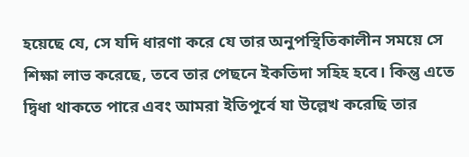হয়েছে যে, সে যদি ধারণা করে যে তার অনুপস্থিতিকালীন সময়ে সে শিক্ষা লাভ করেছে, তবে তার পেছনে ইকতিদা সহিহ হবে। কিন্তু এতে দ্বিধা থাকতে পারে এবং আমরা ইতিপূর্বে যা উল্লেখ করেছি তার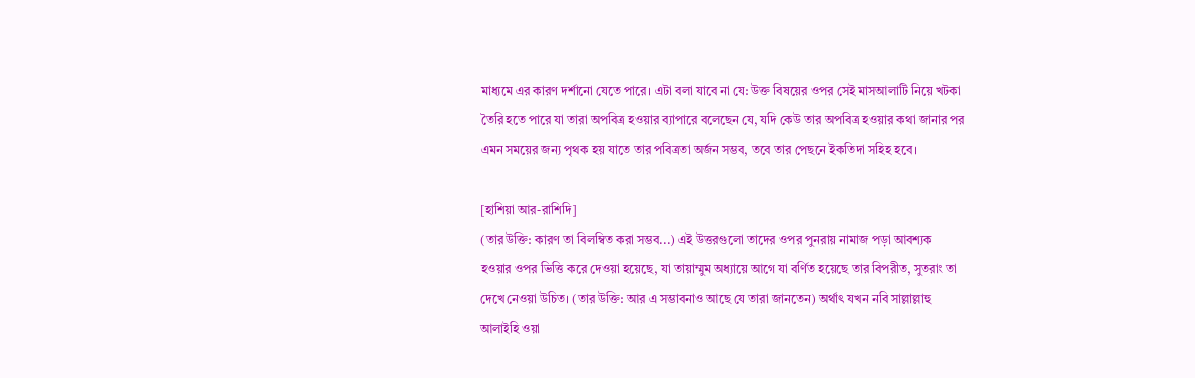মাধ্যমে এর কারণ দর্শানো যেতে পারে। এটা বলা যাবে না যে: উক্ত বিষয়ের ওপর সেই মাসআলাটি নিয়ে খটকা তৈরি হতে পারে যা তারা অপবিত্র হওয়ার ব্যাপারে বলেছেন যে, যদি কেউ তার অপবিত্র হওয়ার কথা জানার পর এমন সময়ের জন্য পৃথক হয় যাতে তার পবিত্রতা অর্জন সম্ভব, তবে তার পেছনে ইকতিদা সহিহ হবে।

[হাশিয়া আর-রাশিদি]
(তার উক্তি: কারণ তা বিলম্বিত করা সম্ভব...) এই উত্তরগুলো তাদের ওপর পুনরায় নামাজ পড়া আবশ্যক হওয়ার ওপর ভিত্তি করে দেওয়া হয়েছে, যা তায়াম্মুম অধ্যায়ে আগে যা বর্ণিত হয়েছে তার বিপরীত, সুতরাং তা দেখে নেওয়া উচিত। (তার উক্তি: আর এ সম্ভাবনাও আছে যে তারা জানতেন) অর্থাৎ যখন নবি সাল্লাল্লাহু আলাইহি ওয়া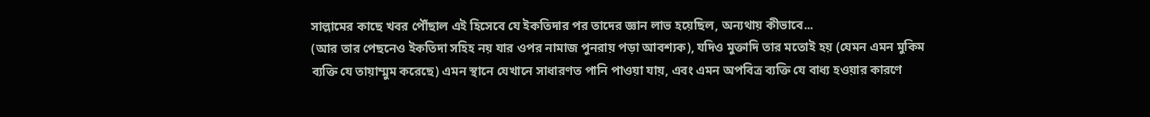সাল্লামের কাছে খবর পৌঁছাল এই হিসেবে যে ইকতিদার পর তাদের জ্ঞান লাভ হয়েছিল, অন্যথায় কীভাবে...
(আর তার পেছনেও ইকতিদা সহিহ নয় যার ওপর নামাজ পুনরায় পড়া আবশ্যক), যদিও মুক্তাদি তার মতোই হয় (যেমন এমন মুকিম ব্যক্তি যে তায়াম্মুম করেছে) এমন স্থানে যেখানে সাধারণত পানি পাওয়া যায়, এবং এমন অপবিত্র ব্যক্তি যে বাধ্য হওয়ার কারণে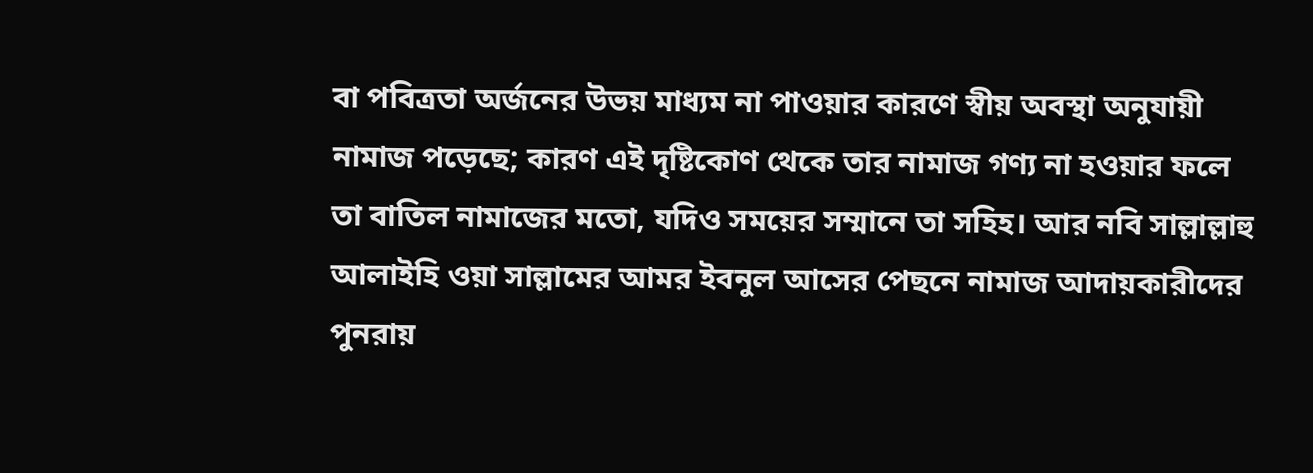বা পবিত্রতা অর্জনের উভয় মাধ্যম না পাওয়ার কারণে স্বীয় অবস্থা অনুযায়ী নামাজ পড়েছে; কারণ এই দৃষ্টিকোণ থেকে তার নামাজ গণ্য না হওয়ার ফলে তা বাতিল নামাজের মতো, যদিও সময়ের সম্মানে তা সহিহ। আর নবি সাল্লাল্লাহু আলাইহি ওয়া সাল্লামের আমর ইবনুল আসের পেছনে নামাজ আদায়কারীদের পুনরায়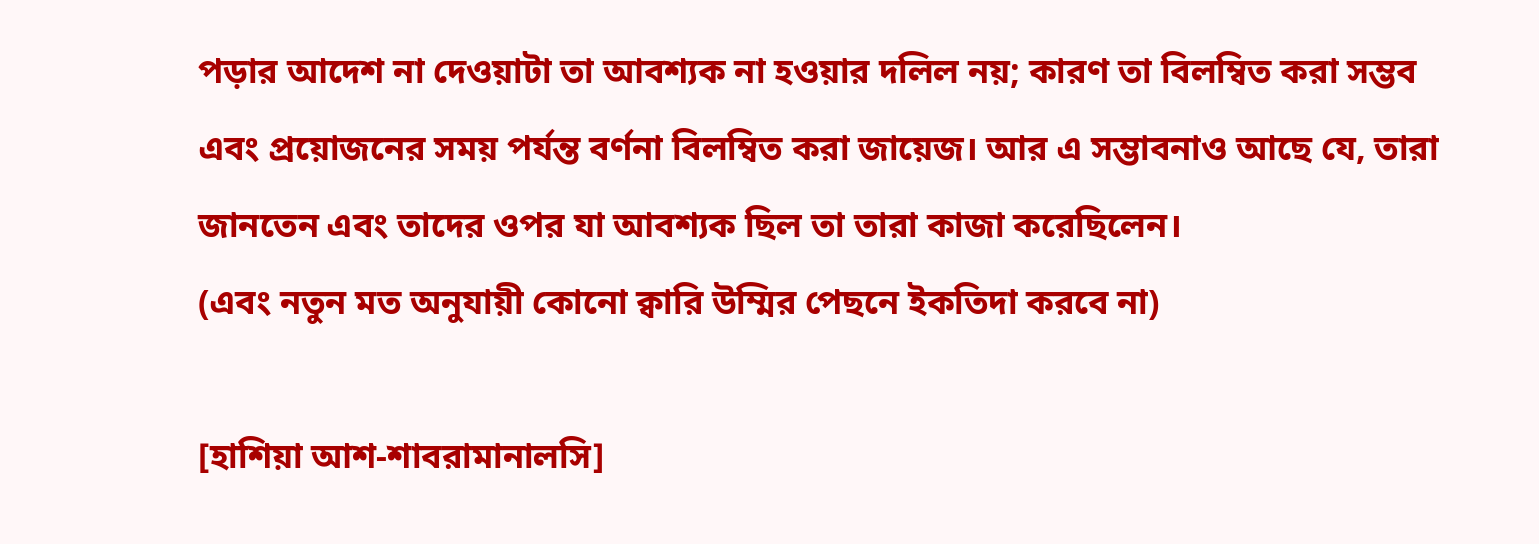পড়ার আদেশ না দেওয়াটা তা আবশ্যক না হওয়ার দলিল নয়; কারণ তা বিলম্বিত করা সম্ভব এবং প্রয়োজনের সময় পর্যন্ত বর্ণনা বিলম্বিত করা জায়েজ। আর এ সম্ভাবনাও আছে যে, তারা জানতেন এবং তাদের ওপর যা আবশ্যক ছিল তা তারা কাজা করেছিলেন।
(এবং নতুন মত অনুযায়ী কোনো ক্বারি উম্মির পেছনে ইকতিদা করবে না)

[হাশিয়া আশ-শাবরামানালসি]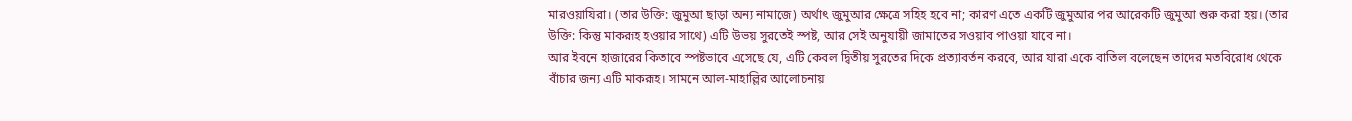মারওয়াযিরা। (তার উক্তি: জুমুআ ছাড়া অন্য নামাজে) অর্থাৎ জুমুআর ক্ষেত্রে সহিহ হবে না; কারণ এতে একটি জুমুআর পর আরেকটি জুমুআ শুরু করা হয়। (তার উক্তি: কিন্তু মাকরূহ হওয়ার সাথে) এটি উভয় সুরতেই স্পষ্ট, আর সেই অনুযায়ী জামাতের সওয়াব পাওয়া যাবে না।
আর ইবনে হাজারের কিতাবে স্পষ্টভাবে এসেছে যে, এটি কেবল দ্বিতীয় সুরতের দিকে প্রত্যাবর্তন করবে, আর যারা একে বাতিল বলেছেন তাদের মতবিরোধ থেকে বাঁচার জন্য এটি মাকরূহ। সামনে আল-মাহাল্লির আলোচনায়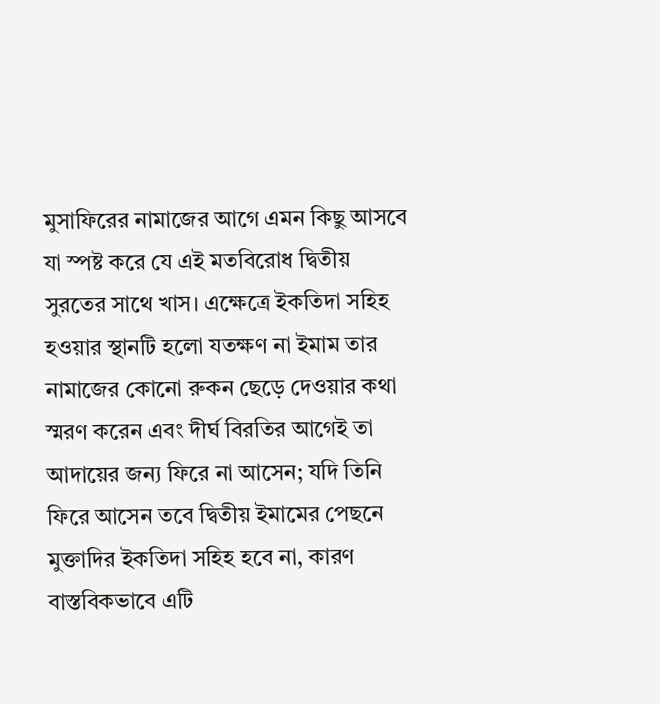মুসাফিরের নামাজের আগে এমন কিছু আসবে যা স্পষ্ট করে যে এই মতবিরোধ দ্বিতীয় সুরতের সাথে খাস। এক্ষেত্রে ইকতিদা সহিহ হওয়ার স্থানটি হলো যতক্ষণ না ইমাম তার নামাজের কোনো রুকন ছেড়ে দেওয়ার কথা স্মরণ করেন এবং দীর্ঘ বিরতির আগেই তা আদায়ের জন্য ফিরে না আসেন; যদি তিনি ফিরে আসেন তবে দ্বিতীয় ইমামের পেছনে মুক্তাদির ইকতিদা সহিহ হবে না, কারণ বাস্তবিকভাবে এটি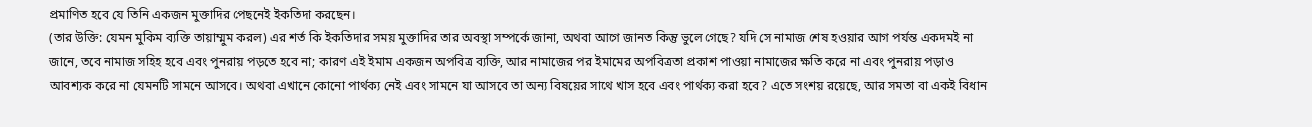প্রমাণিত হবে যে তিনি একজন মুক্তাদির পেছনেই ইকতিদা করছেন।
(তার উক্তি: যেমন মুকিম ব্যক্তি তায়াম্মুম করল) এর শর্ত কি ইকতিদার সময় মুক্তাদির তার অবস্থা সম্পর্কে জানা, অথবা আগে জানত কিন্তু ভুলে গেছে? যদি সে নামাজ শেষ হওয়ার আগ পর্যন্ত একদমই না জানে, তবে নামাজ সহিহ হবে এবং পুনরায় পড়তে হবে না; কারণ এই ইমাম একজন অপবিত্র ব্যক্তি, আর নামাজের পর ইমামের অপবিত্রতা প্রকাশ পাওয়া নামাজের ক্ষতি করে না এবং পুনরায় পড়াও আবশ্যক করে না যেমনটি সামনে আসবে। অথবা এখানে কোনো পার্থক্য নেই এবং সামনে যা আসবে তা অন্য বিষয়ের সাথে খাস হবে এবং পার্থক্য করা হবে? এতে সংশয় রয়েছে, আর সমতা বা একই বিধান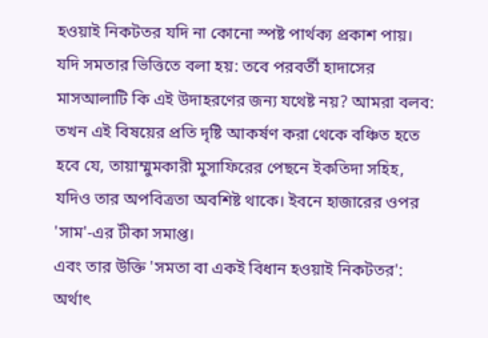হওয়াই নিকটতর যদি না কোনো স্পষ্ট পার্থক্য প্রকাশ পায়।
যদি সমতার ভিত্তিতে বলা হয়: তবে পরবর্তী হাদাসের মাসআলাটি কি এই উদাহরণের জন্য যথেষ্ট নয়? আমরা বলব: তখন এই বিষয়ের প্রতি দৃষ্টি আকর্ষণ করা থেকে বঞ্চিত হতে হবে যে, তায়াম্মুমকারী মুসাফিরের পেছনে ইকতিদা সহিহ, যদিও তার অপবিত্রতা অবশিষ্ট থাকে। ইবনে হাজারের ওপর 'সাম'-এর টীকা সমাপ্ত।
এবং তার উক্তি 'সমতা বা একই বিধান হওয়াই নিকটতর': অর্থাৎ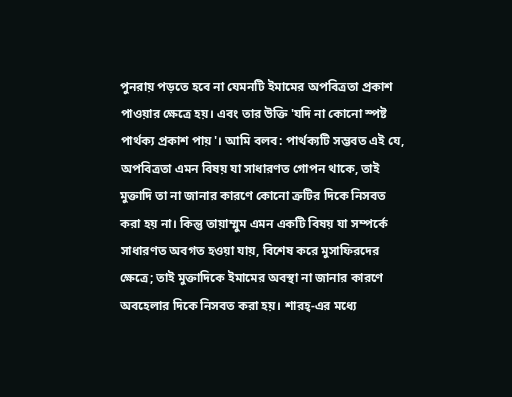পুনরায় পড়তে হবে না যেমনটি ইমামের অপবিত্রতা প্রকাশ পাওয়ার ক্ষেত্রে হয়। এবং তার উক্তি 'যদি না কোনো স্পষ্ট পার্থক্য প্রকাশ পায়'। আমি বলব: পার্থক্যটি সম্ভবত এই যে, অপবিত্রতা এমন বিষয় যা সাধারণত গোপন থাকে, তাই মুক্তাদি তা না জানার কারণে কোনো ত্রুটির দিকে নিসবত করা হয় না। কিন্তু তায়াম্মুম এমন একটি বিষয় যা সম্পর্কে সাধারণত অবগত হওয়া যায়, বিশেষ করে মুসাফিরদের ক্ষেত্রে; তাই মুক্তাদিকে ইমামের অবস্থা না জানার কারণে অবহেলার দিকে নিসবত করা হয়। শারহ্-এর মধ্যে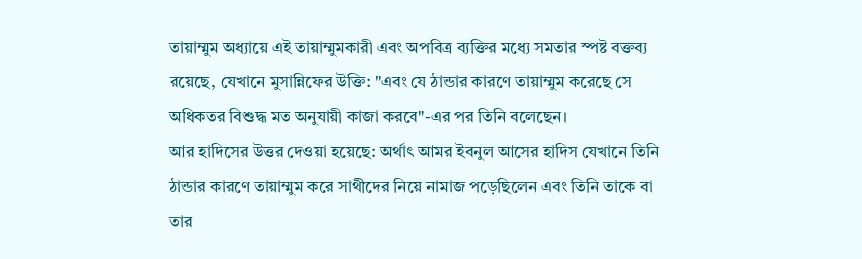তায়াম্মুম অধ্যায়ে এই তায়াম্মুমকারী এবং অপবিত্র ব্যক্তির মধ্যে সমতার স্পষ্ট বক্তব্য রয়েছে, যেখানে মুসান্নিফের উক্তি: "এবং যে ঠান্ডার কারণে তায়াম্মুম করেছে সে অধিকতর বিশুদ্ধ মত অনুযায়ী কাজা করবে"-এর পর তিনি বলেছেন।
আর হাদিসের উত্তর দেওয়া হয়েছে: অর্থাৎ আমর ইবনুল আসের হাদিস যেখানে তিনি ঠান্ডার কারণে তায়াম্মুম করে সাথীদের নিয়ে নামাজ পড়েছিলেন এবং তিনি তাকে বা তার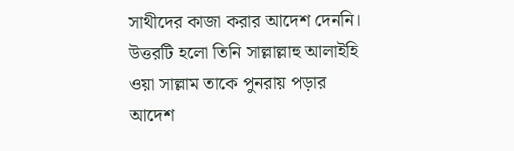সাথীদের কাজা করার আদেশ দেননি। উত্তরটি হলো তিনি সাল্লাল্লাহু আলাইহি ওয়া সাল্লাম তাকে পুনরায় পড়ার আদেশ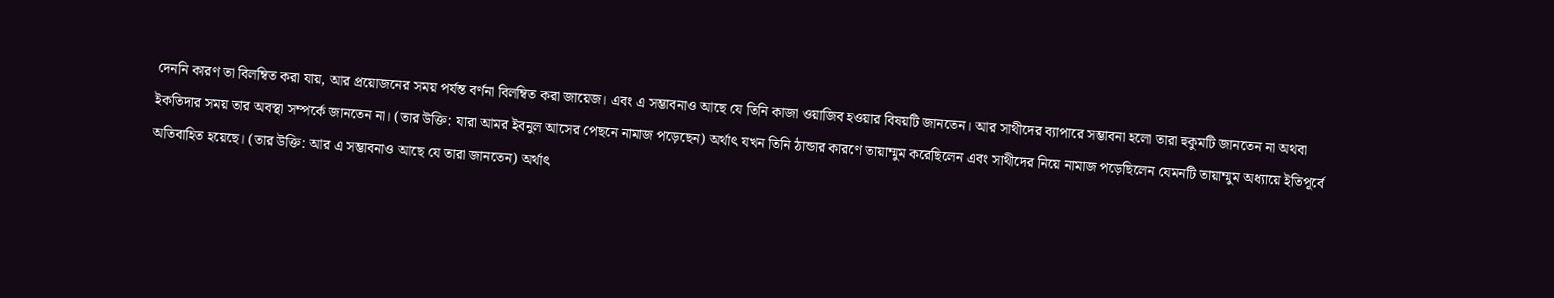দেননি কারণ তা বিলম্বিত করা যায়, আর প্রয়োজনের সময় পর্যন্ত বর্ণনা বিলম্বিত করা জায়েজ। এবং এ সম্ভাবনাও আছে যে তিনি কাজা ওয়াজিব হওয়ার বিষয়টি জানতেন। আর সাথীদের ব্যাপারে সম্ভাবনা হলো তারা হুকুমটি জানতেন না অথবা ইকতিদার সময় তার অবস্থা সম্পর্কে জানতেন না। (তার উক্তি: যারা আমর ইবনুল আসের পেছনে নামাজ পড়েছেন) অর্থাৎ যখন তিনি ঠান্ডার কারণে তায়াম্মুম করেছিলেন এবং সাথীদের নিয়ে নামাজ পড়েছিলেন যেমনটি তায়াম্মুম অধ্যায়ে ইতিপূর্বে অতিবাহিত হয়েছে। (তার উক্তি: আর এ সম্ভাবনাও আছে যে তারা জানতেন) অর্থাৎ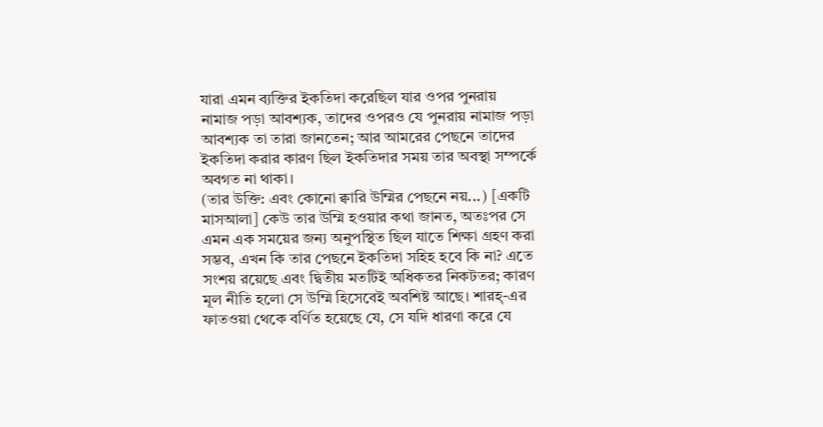যারা এমন ব্যক্তির ইকতিদা করেছিল যার ওপর পুনরায় নামাজ পড়া আবশ্যক, তাদের ওপরও যে পুনরায় নামাজ পড়া আবশ্যক তা তারা জানতেন; আর আমরের পেছনে তাদের ইকতিদা করার কারণ ছিল ইকতিদার সময় তার অবস্থা সম্পর্কে অবগত না থাকা।
(তার উক্তি: এবং কোনো ক্বারি উম্মির পেছনে নয়...) [একটি মাসআলা] কেউ তার উম্মি হওয়ার কথা জানত, অতঃপর সে এমন এক সময়ের জন্য অনুপস্থিত ছিল যাতে শিক্ষা গ্রহণ করা সম্ভব, এখন কি তার পেছনে ইকতিদা সহিহ হবে কি না? এতে সংশয় রয়েছে এবং দ্বিতীয় মতটিই অধিকতর নিকটতর; কারণ মূল নীতি হলো সে উম্মি হিসেবেই অবশিষ্ট আছে। শারহ্-এর ফাতওয়া থেকে বর্ণিত হয়েছে যে, সে যদি ধারণা করে যে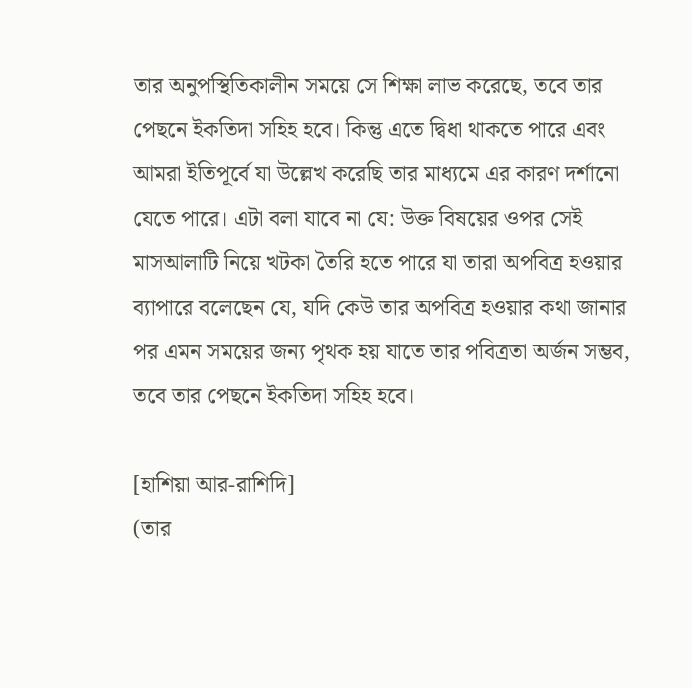তার অনুপস্থিতিকালীন সময়ে সে শিক্ষা লাভ করেছে, তবে তার পেছনে ইকতিদা সহিহ হবে। কিন্তু এতে দ্বিধা থাকতে পারে এবং আমরা ইতিপূর্বে যা উল্লেখ করেছি তার মাধ্যমে এর কারণ দর্শানো যেতে পারে। এটা বলা যাবে না যে: উক্ত বিষয়ের ওপর সেই মাসআলাটি নিয়ে খটকা তৈরি হতে পারে যা তারা অপবিত্র হওয়ার ব্যাপারে বলেছেন যে, যদি কেউ তার অপবিত্র হওয়ার কথা জানার পর এমন সময়ের জন্য পৃথক হয় যাতে তার পবিত্রতা অর্জন সম্ভব, তবে তার পেছনে ইকতিদা সহিহ হবে।

[হাশিয়া আর-রাশিদি]
(তার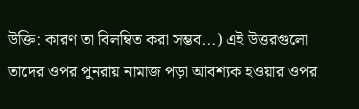উক্তি: কারণ তা বিলম্বিত করা সম্ভব...) এই উত্তরগুলো তাদের ওপর পুনরায় নামাজ পড়া আবশ্যক হওয়ার ওপর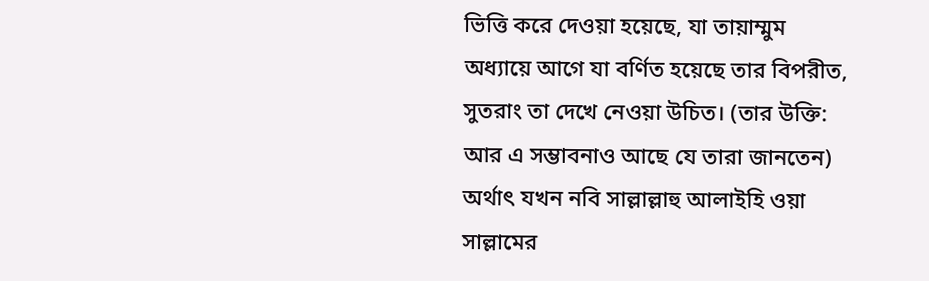ভিত্তি করে দেওয়া হয়েছে, যা তায়াম্মুম অধ্যায়ে আগে যা বর্ণিত হয়েছে তার বিপরীত, সুতরাং তা দেখে নেওয়া উচিত। (তার উক্তি: আর এ সম্ভাবনাও আছে যে তারা জানতেন) অর্থাৎ যখন নবি সাল্লাল্লাহু আলাইহি ওয়া সাল্লামের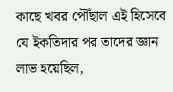কাছে খবর পৌঁছাল এই হিসেবে যে ইকতিদার পর তাদের জ্ঞান লাভ হয়েছিল,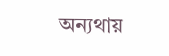অন্যথায়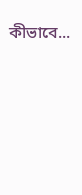কীভাবে...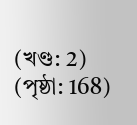(খণ্ড: 2) (পৃষ্ঠা: 168)